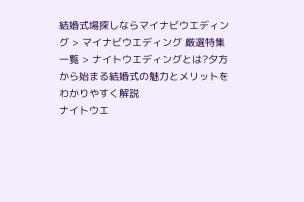結婚式場探しならマイナビウエディング > マイナビウエディング 厳選特集一覧 > ナイトウエディングとは?夕方から始まる結婚式の魅力とメリットをわかりやすく解説
ナイトウエ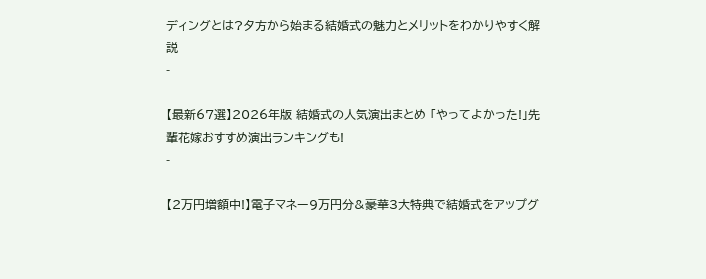ディングとは?夕方から始まる結婚式の魅力とメリットをわかりやすく解説
-

【最新67選】2026年版 結婚式の人気演出まとめ 「やってよかった!」先輩花嫁おすすめ演出ランキングも!
-

【2万円増額中!】電子マネー9万円分&豪華3大特典で結婚式をアップグ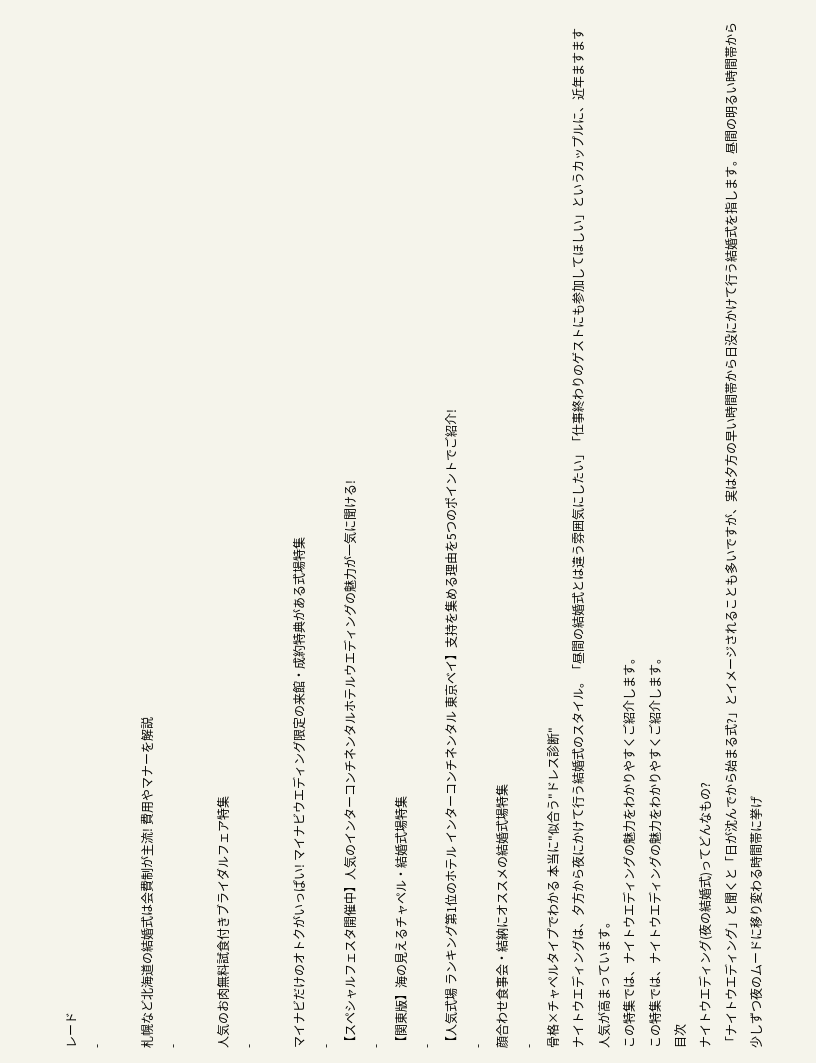レード
-

札幌など北海道の結婚式は会費制が主流! 費用やマナーを解説
-

人気のお肉無料試食付きブライダルフェア特集
-

マイナビだけのオトクがいっぱい! マイナビウエディング限定の来館・成約特典がある式場特集
-
【スペシャルフェスタ開催中】人気のインターコンチネンタルホテルウエディングの魅力が一気に聞ける!
-
【関東版】海の見えるチャペル・結婚式場特集
-
【人気式場 ランキング第1位のホテル インターコンチネンタル 東京ベイ】支持を集める理由を5つのポイントでご紹介!
-
顔合わせ食事会・結納にオススメの結婚式場特集
-
骨格×チャペルタイプでわかる 本当に"似合う"ドレス診断"
ナイトウエディングは、夕方から夜にかけて行う結婚式のスタイル。「昼間の結婚式とは違う雰囲気にしたい」「仕事終わりのゲストにも参加してほしい」というカップルに、近年ますます人気が高まっています。
この特集では、ナイトウエディングの魅力をわかりやすくご紹介します。
この特集では、ナイトウエディングの魅力をわかりやすくご紹介します。
目次
ナイトウエディング(夜の結婚式)ってどんなもの?
「ナイトウエディング」と聞くと「日が沈んでから始まる式?」とイメージされることも多いですが、実は夕方の早い時間帯から日没にかけて行う結婚式を指します。昼間の明るい時間帯から少しずつ夜のムードに移り変わる時間帯に挙げ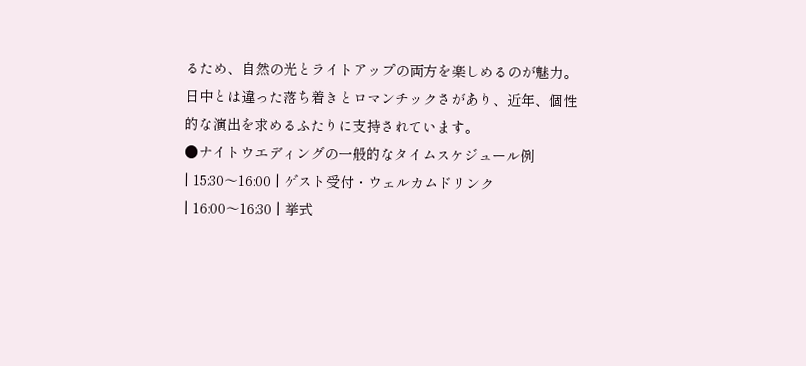るため、自然の光とライトアップの両方を楽しめるのが魅力。
日中とは違った落ち着きとロマンチックさがあり、近年、個性的な演出を求めるふたりに支持されています。
●ナイトウエディングの一般的なタイムスケジュール例
| 15:30〜16:00 | ゲスト受付・ウェルカムドリンク
| 16:00〜16:30 | 挙式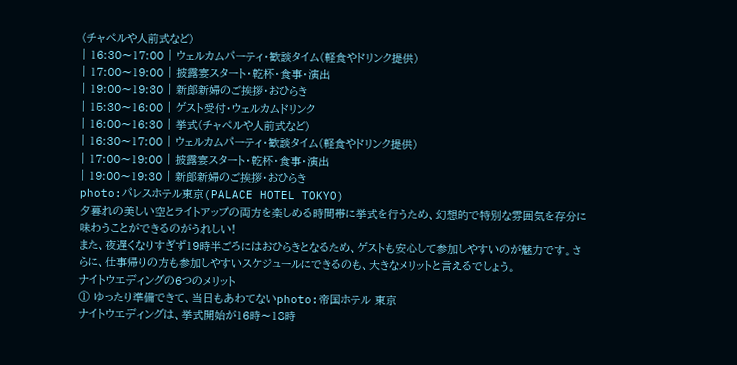(チャペルや人前式など)
| 16:30〜17:00 | ウェルカムパーティ・歓談タイム(軽食やドリンク提供)
| 17:00〜19:00 | 披露宴スタート・乾杯・食事・演出
| 19:00〜19:30 | 新郎新婦のご挨拶・おひらき
| 15:30〜16:00 | ゲスト受付・ウェルカムドリンク
| 16:00〜16:30 | 挙式(チャペルや人前式など)
| 16:30〜17:00 | ウェルカムパーティ・歓談タイム(軽食やドリンク提供)
| 17:00〜19:00 | 披露宴スタート・乾杯・食事・演出
| 19:00〜19:30 | 新郎新婦のご挨拶・おひらき
photo:パレスホテル東京(PALACE HOTEL TOKYO)
夕暮れの美しい空とライトアップの両方を楽しめる時間帯に挙式を行うため、幻想的で特別な雰囲気を存分に味わうことができるのがうれしい!
また、夜遅くなりすぎず19時半ごろにはおひらきとなるため、ゲストも安心して参加しやすいのが魅力です。さらに、仕事帰りの方も参加しやすいスケジュールにできるのも、大きなメリットと言えるでしょう。
ナイトウエディングの6つのメリット
① ゆったり準備できて、当日もあわてないphoto:帝国ホテル 東京
ナイトウエディングは、挙式開始が16時〜18時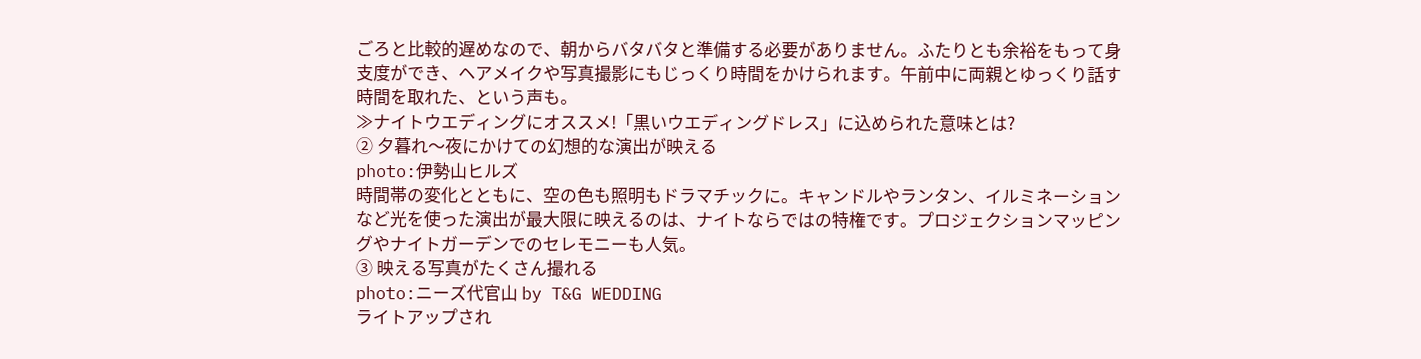ごろと比較的遅めなので、朝からバタバタと準備する必要がありません。ふたりとも余裕をもって身支度ができ、ヘアメイクや写真撮影にもじっくり時間をかけられます。午前中に両親とゆっくり話す時間を取れた、という声も。
≫ナイトウエディングにオススメ!「黒いウエディングドレス」に込められた意味とは?
② 夕暮れ〜夜にかけての幻想的な演出が映える
photo:伊勢山ヒルズ
時間帯の変化とともに、空の色も照明もドラマチックに。キャンドルやランタン、イルミネーションなど光を使った演出が最大限に映えるのは、ナイトならではの特権です。プロジェクションマッピングやナイトガーデンでのセレモニーも人気。
③ 映える写真がたくさん撮れる
photo:ニーズ代官山 by T&G WEDDING
ライトアップされ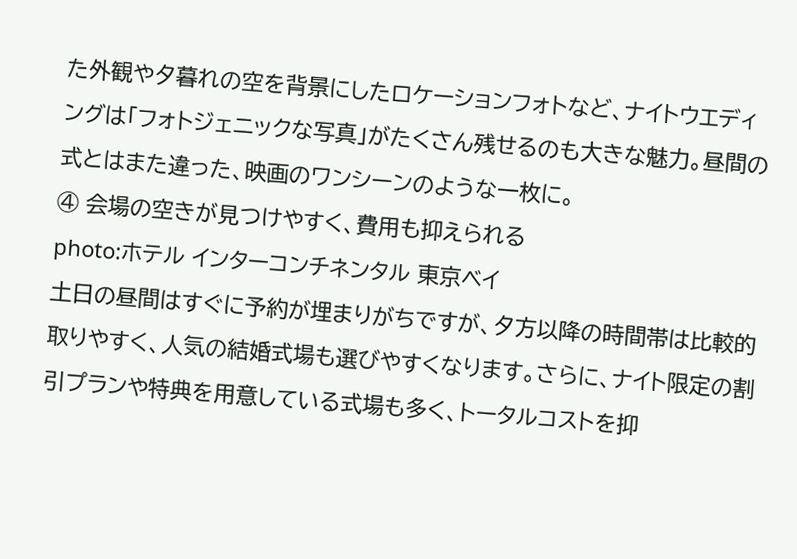た外観や夕暮れの空を背景にしたロケーションフォトなど、ナイトウエディングは「フォトジェニックな写真」がたくさん残せるのも大きな魅力。昼間の式とはまた違った、映画のワンシーンのような一枚に。
④ 会場の空きが見つけやすく、費用も抑えられる
photo:ホテル インターコンチネンタル 東京ベイ
土日の昼間はすぐに予約が埋まりがちですが、夕方以降の時間帯は比較的取りやすく、人気の結婚式場も選びやすくなります。さらに、ナイト限定の割引プランや特典を用意している式場も多く、トータルコストを抑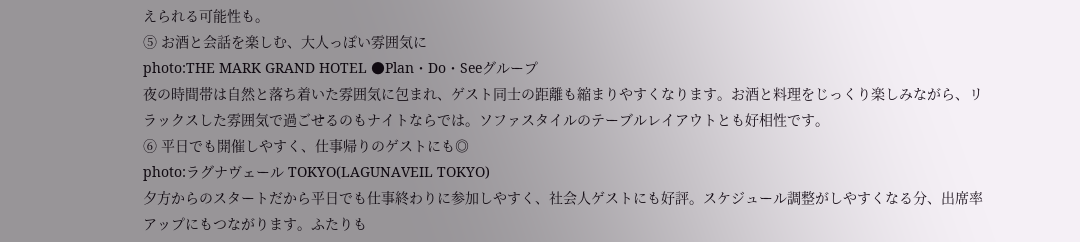えられる可能性も。
⑤ お酒と会話を楽しむ、大人っぽい雰囲気に
photo:THE MARK GRAND HOTEL ●Plan・Do・Seeグループ
夜の時間帯は自然と落ち着いた雰囲気に包まれ、ゲスト同士の距離も縮まりやすくなります。お酒と料理をじっくり楽しみながら、リラックスした雰囲気で過ごせるのもナイトならでは。ソファスタイルのテーブルレイアウトとも好相性です。
⑥ 平日でも開催しやすく、仕事帰りのゲストにも◎
photo:ラグナヴェール TOKYO(LAGUNAVEIL TOKYO)
夕方からのスタートだから平日でも仕事終わりに参加しやすく、社会人ゲストにも好評。スケジュール調整がしやすくなる分、出席率アップにもつながります。ふたりも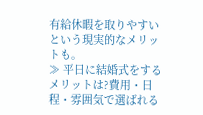有給休暇を取りやすいという現実的なメリットも。
≫ 平日に結婚式をするメリットは?費用・日程・雰囲気で選ばれる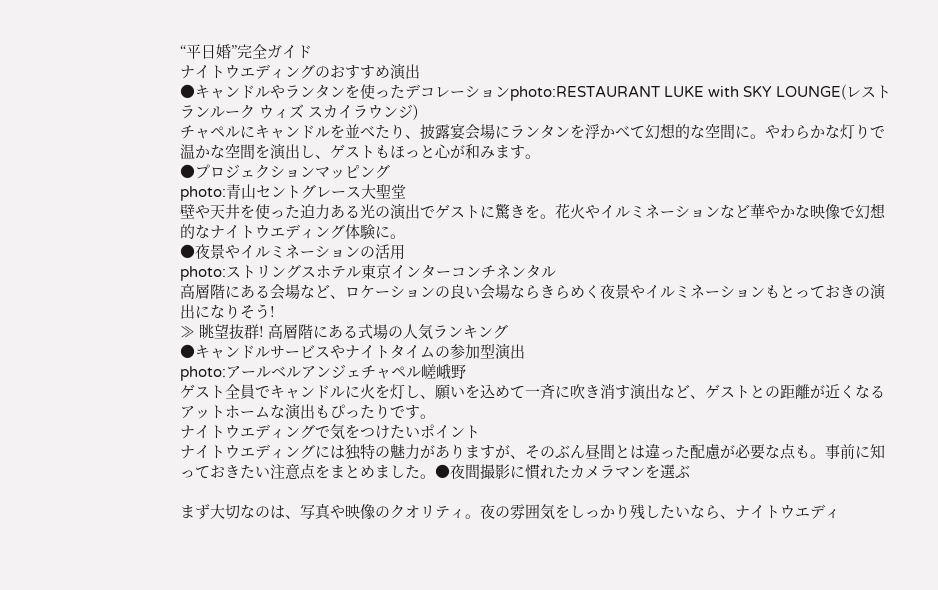“平日婚”完全ガイド
ナイトウエディングのおすすめ演出
●キャンドルやランタンを使ったデコレーションphoto:RESTAURANT LUKE with SKY LOUNGE(レストランルーク ウィズ スカイラウンジ)
チャペルにキャンドルを並べたり、披露宴会場にランタンを浮かべて幻想的な空間に。やわらかな灯りで温かな空間を演出し、ゲストもほっと心が和みます。
●プロジェクションマッピング
photo:青山セントグレース大聖堂
壁や天井を使った迫力ある光の演出でゲストに驚きを。花火やイルミネーションなど華やかな映像で幻想的なナイトウエディング体験に。
●夜景やイルミネーションの活用
photo:ストリングスホテル東京インターコンチネンタル
高層階にある会場など、ロケーションの良い会場ならきらめく夜景やイルミネーションもとっておきの演出になりそう!
≫ 眺望抜群! 高層階にある式場の人気ランキング
●キャンドルサービスやナイトタイムの参加型演出
photo:アールベルアンジェチャペル嵯峨野
ゲスト全員でキャンドルに火を灯し、願いを込めて一斉に吹き消す演出など、ゲストとの距離が近くなるアットホームな演出もぴったりです。
ナイトウエディングで気をつけたいポイント
ナイトウエディングには独特の魅力がありますが、そのぶん昼間とは違った配慮が必要な点も。事前に知っておきたい注意点をまとめました。●夜間撮影に慣れたカメラマンを選ぶ

まず大切なのは、写真や映像のクオリティ。夜の雰囲気をしっかり残したいなら、ナイトウエディ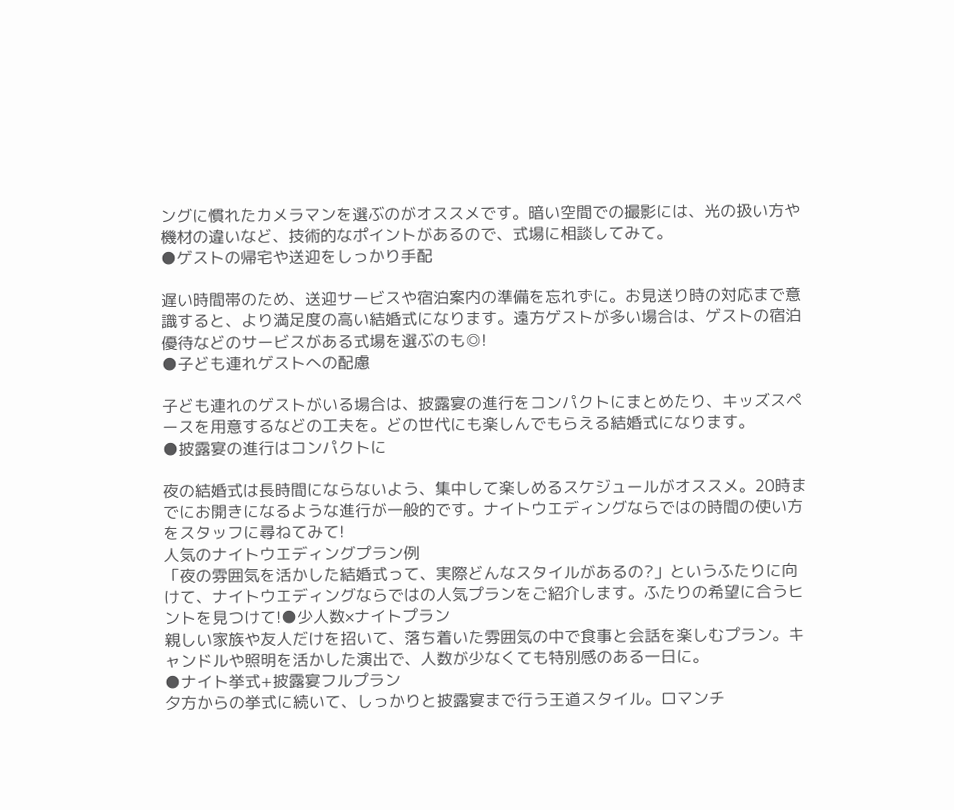ングに慣れたカメラマンを選ぶのがオススメです。暗い空間での撮影には、光の扱い方や機材の違いなど、技術的なポイントがあるので、式場に相談してみて。
●ゲストの帰宅や送迎をしっかり手配

遅い時間帯のため、送迎サービスや宿泊案内の準備を忘れずに。お見送り時の対応まで意識すると、より満足度の高い結婚式になります。遠方ゲストが多い場合は、ゲストの宿泊優待などのサービスがある式場を選ぶのも◎!
●子ども連れゲストへの配慮

子ども連れのゲストがいる場合は、披露宴の進行をコンパクトにまとめたり、キッズスペースを用意するなどの工夫を。どの世代にも楽しんでもらえる結婚式になります。
●披露宴の進行はコンパクトに

夜の結婚式は長時間にならないよう、集中して楽しめるスケジュールがオススメ。20時までにお開きになるような進行が一般的です。ナイトウエディングならではの時間の使い方をスタッフに尋ねてみて!
人気のナイトウエディングプラン例
「夜の雰囲気を活かした結婚式って、実際どんなスタイルがあるの?」というふたりに向けて、ナイトウエディングならではの人気プランをご紹介します。ふたりの希望に合うヒントを見つけて!●少人数×ナイトプラン
親しい家族や友人だけを招いて、落ち着いた雰囲気の中で食事と会話を楽しむプラン。キャンドルや照明を活かした演出で、人数が少なくても特別感のある一日に。
●ナイト挙式+披露宴フルプラン
夕方からの挙式に続いて、しっかりと披露宴まで行う王道スタイル。ロマンチ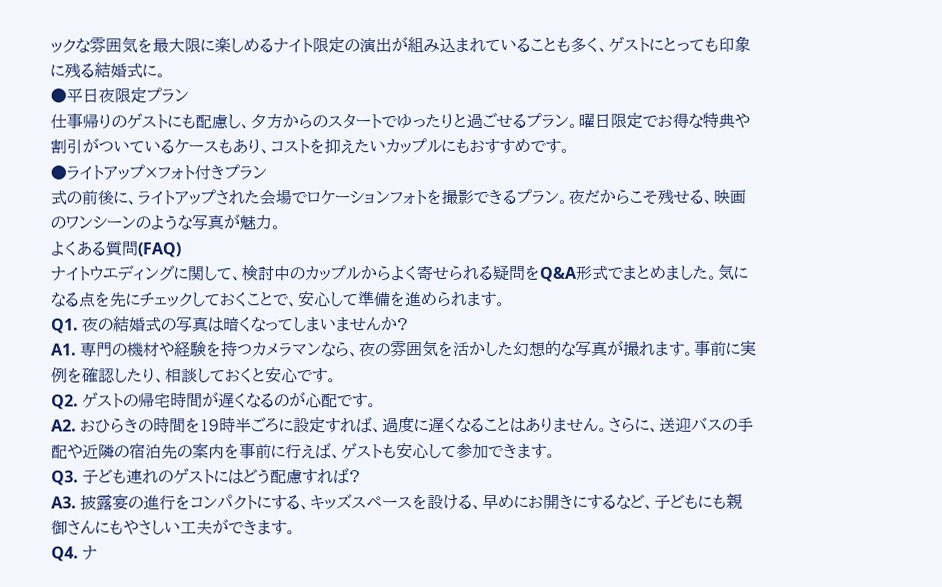ックな雰囲気を最大限に楽しめるナイト限定の演出が組み込まれていることも多く、ゲストにとっても印象に残る結婚式に。
●平日夜限定プラン
仕事帰りのゲストにも配慮し、夕方からのスタートでゆったりと過ごせるプラン。曜日限定でお得な特典や割引がついているケースもあり、コストを抑えたいカップルにもおすすめです。
●ライトアップ×フォト付きプラン
式の前後に、ライトアップされた会場でロケーションフォトを撮影できるプラン。夜だからこそ残せる、映画のワンシーンのような写真が魅力。
よくある質問(FAQ)
ナイトウエディングに関して、検討中のカップルからよく寄せられる疑問をQ&A形式でまとめました。気になる点を先にチェックしておくことで、安心して準備を進められます。
Q1. 夜の結婚式の写真は暗くなってしまいませんか?
A1. 専門の機材や経験を持つカメラマンなら、夜の雰囲気を活かした幻想的な写真が撮れます。事前に実例を確認したり、相談しておくと安心です。
Q2. ゲストの帰宅時間が遅くなるのが心配です。
A2. おひらきの時間を19時半ごろに設定すれば、過度に遅くなることはありません。さらに、送迎バスの手配や近隣の宿泊先の案内を事前に行えば、ゲストも安心して参加できます。
Q3. 子ども連れのゲストにはどう配慮すれば?
A3. 披露宴の進行をコンパクトにする、キッズスペースを設ける、早めにお開きにするなど、子どもにも親御さんにもやさしい工夫ができます。
Q4. ナ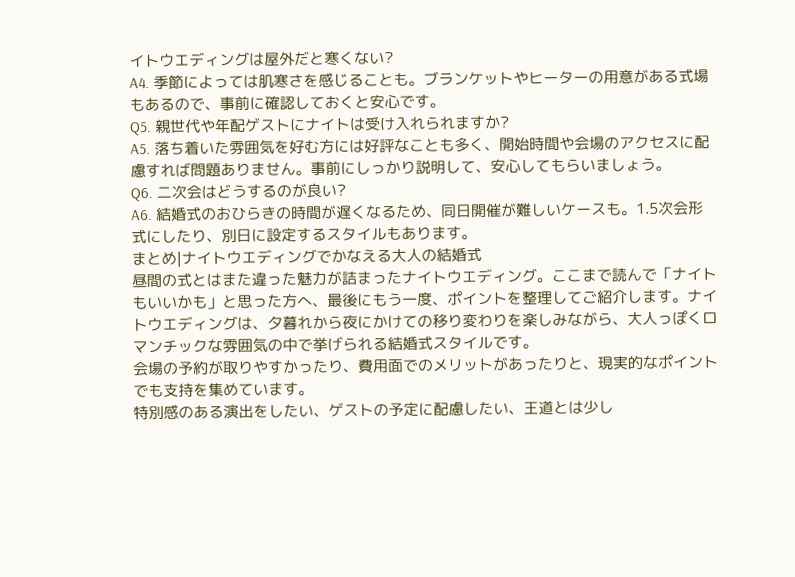イトウエディングは屋外だと寒くない?
A4. 季節によっては肌寒さを感じることも。ブランケットやヒーターの用意がある式場もあるので、事前に確認しておくと安心です。
Q5. 親世代や年配ゲストにナイトは受け入れられますか?
A5. 落ち着いた雰囲気を好む方には好評なことも多く、開始時間や会場のアクセスに配慮すれば問題ありません。事前にしっかり説明して、安心してもらいましょう。
Q6. 二次会はどうするのが良い?
A6. 結婚式のおひらきの時間が遅くなるため、同日開催が難しいケースも。1.5次会形式にしたり、別日に設定するスタイルもあります。
まとめ|ナイトウエディングでかなえる大人の結婚式
昼間の式とはまた違った魅力が詰まったナイトウエディング。ここまで読んで「ナイトもいいかも」と思った方へ、最後にもう一度、ポイントを整理してご紹介します。ナイトウエディングは、夕暮れから夜にかけての移り変わりを楽しみながら、大人っぽくロマンチックな雰囲気の中で挙げられる結婚式スタイルです。
会場の予約が取りやすかったり、費用面でのメリットがあったりと、現実的なポイントでも支持を集めています。
特別感のある演出をしたい、ゲストの予定に配慮したい、王道とは少し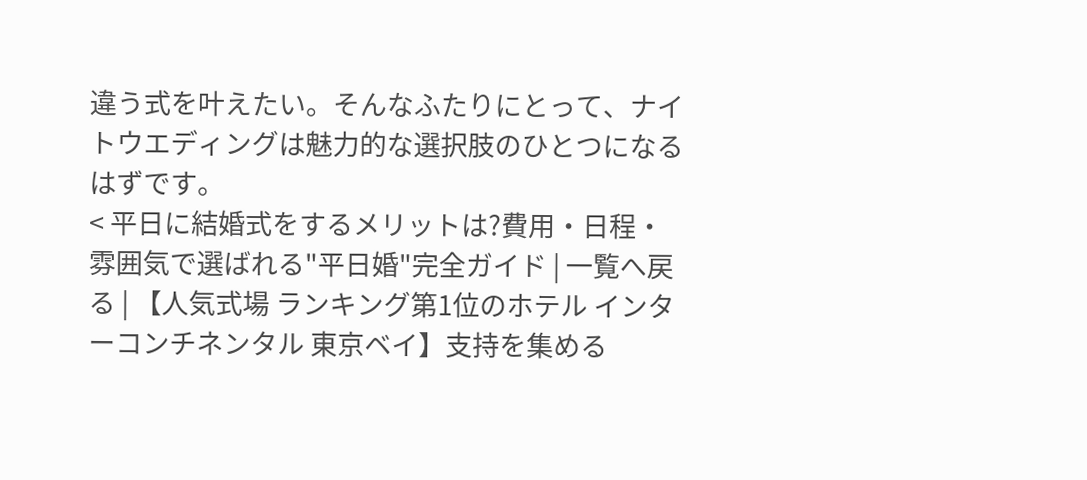違う式を叶えたい。そんなふたりにとって、ナイトウエディングは魅力的な選択肢のひとつになるはずです。
< 平日に結婚式をするメリットは?費用・日程・雰囲気で選ばれる"平日婚"完全ガイド | 一覧へ戻る | 【人気式場 ランキング第1位のホテル インターコンチネンタル 東京ベイ】支持を集める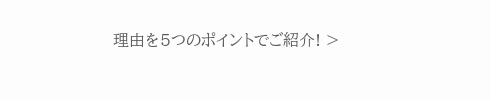理由を5つのポイントでご紹介! >